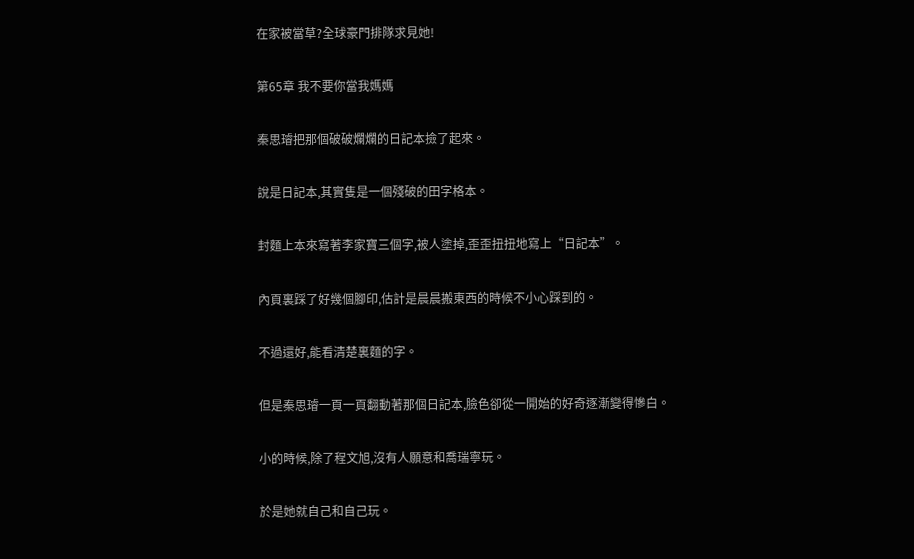在家被當草?全球豪門排隊求見她!

第65章 我不要你當我媽媽

秦思璿把那個破破爛爛的日記本撿了起來。

說是日記本,其實隻是一個殘破的田字格本。

封麵上本來寫著李家寶三個字,被人塗掉,歪歪扭扭地寫上“日記本”。

內頁裏踩了好幾個腳印,估計是晨晨搬東西的時候不小心踩到的。

不過還好,能看清楚裏麵的字。

但是秦思璿一頁一頁翻動著那個日記本,臉色卻從一開始的好奇逐漸變得慘白。

小的時候,除了程文旭,沒有人願意和喬瑞寧玩。

於是她就自己和自己玩。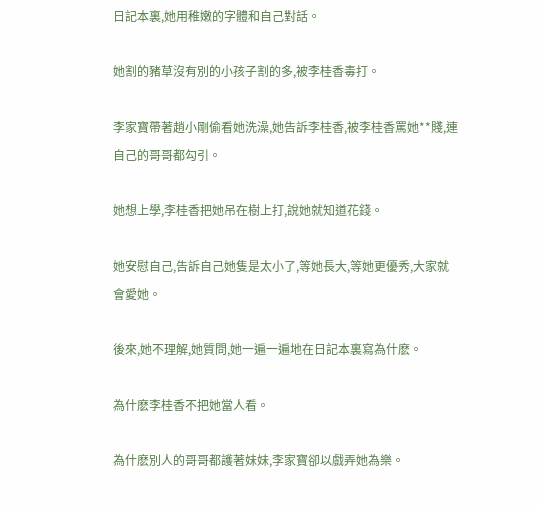日記本裏,她用稚嫩的字體和自己對話。

她割的豬草沒有別的小孩子割的多,被李桂香毒打。

李家寶帶著趙小剛偷看她洗澡,她告訴李桂香,被李桂香罵她**賤,連自己的哥哥都勾引。

她想上學,李桂香把她吊在樹上打,說她就知道花錢。

她安慰自己,告訴自己她隻是太小了,等她長大,等她更優秀,大家就會愛她。

後來,她不理解,她質問,她一遍一遍地在日記本裏寫為什麽。

為什麽李桂香不把她當人看。

為什麽別人的哥哥都護著妹妹,李家寶卻以戲弄她為樂。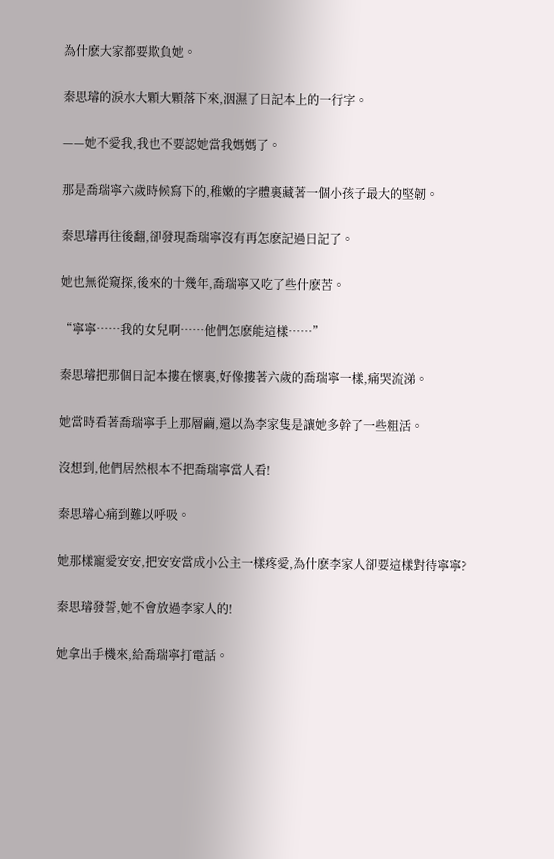為什麽大家都要欺負她。

秦思璿的淚水大顆大顆落下來,洇濕了日記本上的一行字。

——她不愛我,我也不要認她當我媽媽了。

那是喬瑞寧六歲時候寫下的,稚嫩的字體裏藏著一個小孩子最大的堅韌。

秦思璿再往後翻,卻發現喬瑞寧沒有再怎麽記過日記了。

她也無從窺探,後來的十幾年,喬瑞寧又吃了些什麽苦。

“寧寧……我的女兒啊……他們怎麽能這樣……”

秦思璿把那個日記本摟在懷裏,好像摟著六歲的喬瑞寧一樣,痛哭流涕。

她當時看著喬瑞寧手上那層繭,還以為李家隻是讓她多幹了一些粗活。

沒想到,他們居然根本不把喬瑞寧當人看!

秦思璿心痛到難以呼吸。

她那樣寵愛安安,把安安當成小公主一樣疼愛,為什麽李家人卻要這樣對待寧寧?

秦思璿發誓,她不會放過李家人的!

她拿出手機來,給喬瑞寧打電話。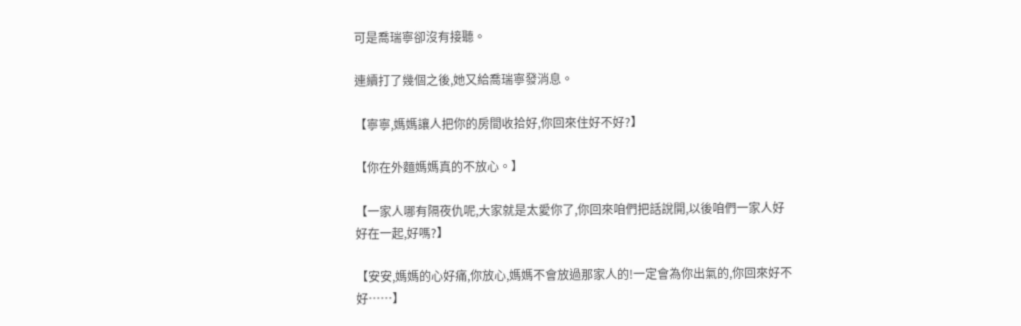可是喬瑞寧卻沒有接聽。

連續打了幾個之後,她又給喬瑞寧發消息。

【寧寧,媽媽讓人把你的房間收拾好,你回來住好不好?】

【你在外麵媽媽真的不放心。】

【一家人哪有隔夜仇呢,大家就是太愛你了,你回來咱們把話說開,以後咱們一家人好好在一起,好嗎?】

【安安,媽媽的心好痛,你放心,媽媽不會放過那家人的!一定會為你出氣的,你回來好不好……】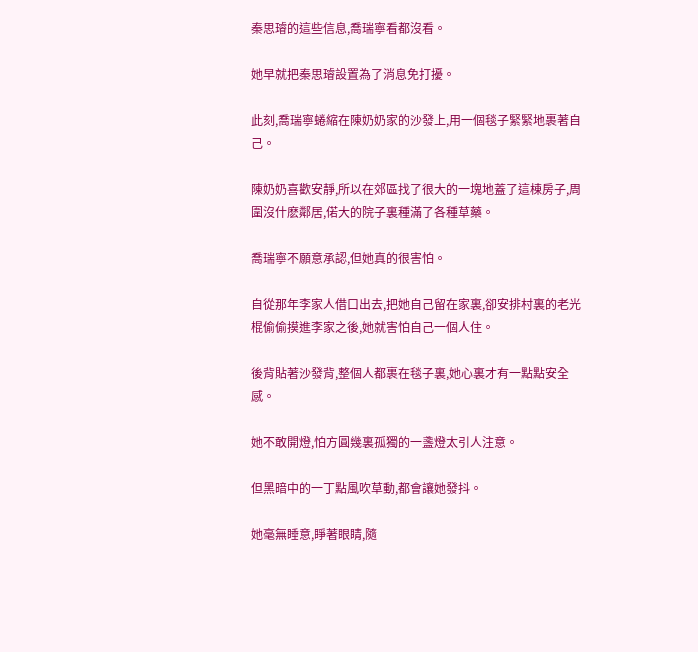秦思璿的這些信息,喬瑞寧看都沒看。

她早就把秦思璿設置為了消息免打擾。

此刻,喬瑞寧蜷縮在陳奶奶家的沙發上,用一個毯子緊緊地裹著自己。

陳奶奶喜歡安靜,所以在郊區找了很大的一塊地蓋了這棟房子,周圍沒什麽鄰居,偌大的院子裏種滿了各種草藥。

喬瑞寧不願意承認,但她真的很害怕。

自從那年李家人借口出去,把她自己留在家裏,卻安排村裏的老光棍偷偷摸進李家之後,她就害怕自己一個人住。

後背貼著沙發背,整個人都裹在毯子裏,她心裏才有一點點安全感。

她不敢開燈,怕方圓幾裏孤獨的一盞燈太引人注意。

但黑暗中的一丁點風吹草動,都會讓她發抖。

她毫無睡意,睜著眼睛,隨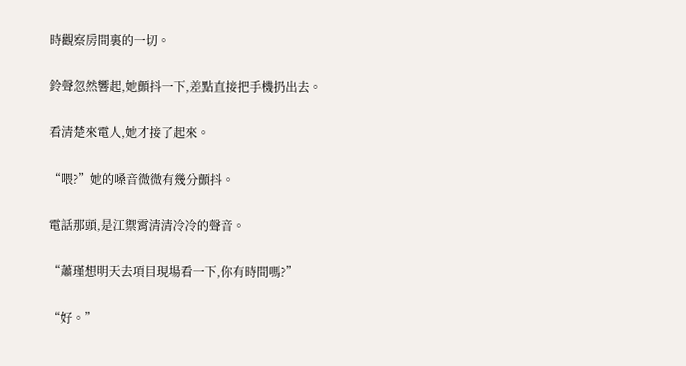時觀察房間裏的一切。

鈴聲忽然響起,她顫抖一下,差點直接把手機扔出去。

看清楚來電人,她才接了起來。

“喂?”她的嗓音微微有幾分顫抖。

電話那頭,是江禦霄清清冷冷的聲音。

“蕭瑾想明天去項目現場看一下,你有時間嗎?”

“好。”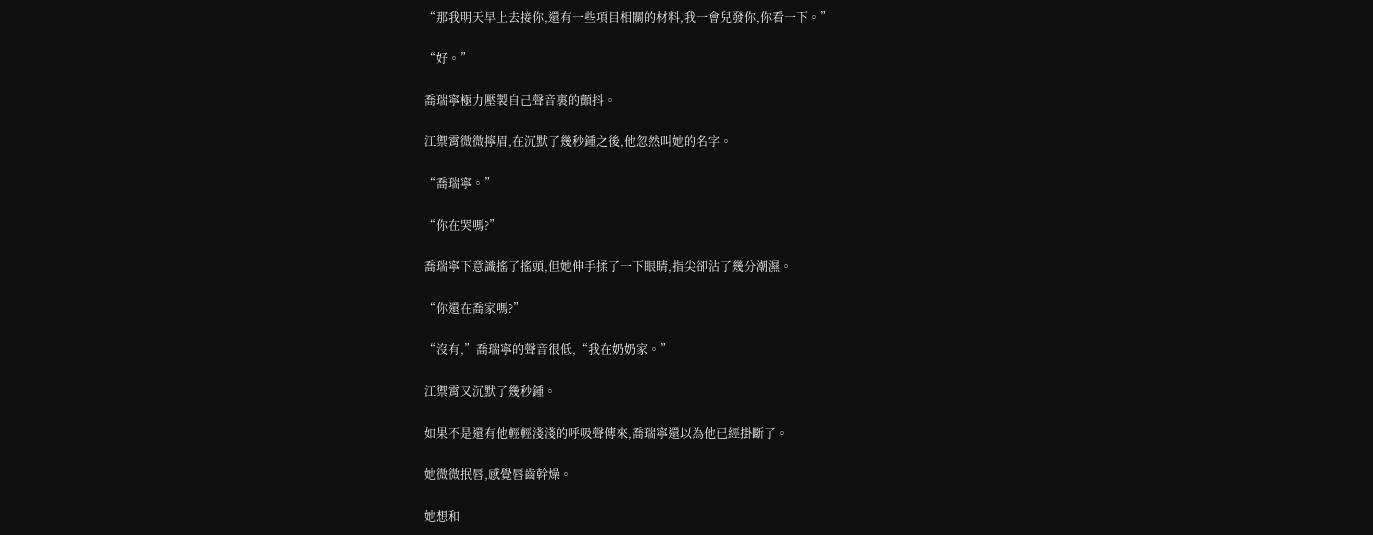“那我明天早上去接你,還有一些項目相關的材料,我一會兒發你,你看一下。”

“好。”

喬瑞寧極力壓製自己聲音裏的顫抖。

江禦霄微微擰眉,在沉默了幾秒鍾之後,他忽然叫她的名字。

“喬瑞寧。”

“你在哭嗎?”

喬瑞寧下意識搖了搖頭,但她伸手揉了一下眼睛,指尖卻沾了幾分潮濕。

“你還在喬家嗎?”

“沒有,”喬瑞寧的聲音很低,“我在奶奶家。”

江禦霄又沉默了幾秒鍾。

如果不是還有他輕輕淺淺的呼吸聲傳來,喬瑞寧還以為他已經掛斷了。

她微微抿唇,感覺唇齒幹燥。

她想和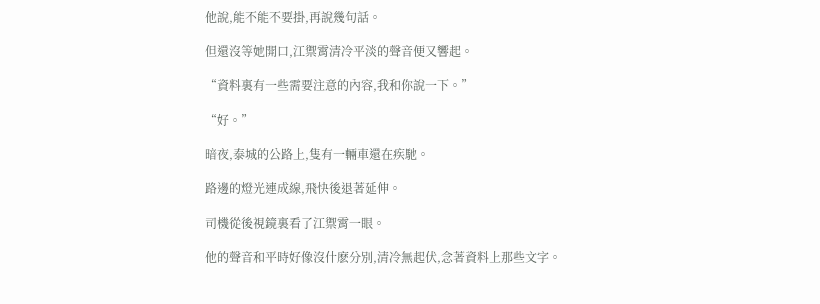他說,能不能不要掛,再說幾句話。

但還沒等她開口,江禦霄清冷平淡的聲音便又響起。

“資料裏有一些需要注意的內容,我和你說一下。”

“好。”

暗夜,泰城的公路上,隻有一輛車還在疾馳。

路邊的燈光連成線,飛快後退著延伸。

司機從後視鏡裏看了江禦霄一眼。

他的聲音和平時好像沒什麽分別,清冷無起伏,念著資料上那些文字。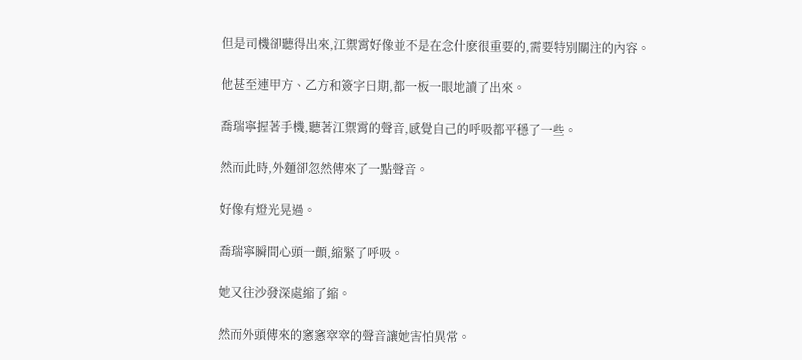但是司機卻聽得出來,江禦霄好像並不是在念什麽很重要的,需要特別關注的內容。

他甚至連甲方、乙方和簽字日期,都一板一眼地讀了出來。

喬瑞寧握著手機,聽著江禦霄的聲音,感覺自己的呼吸都平穩了一些。

然而此時,外麵卻忽然傳來了一點聲音。

好像有燈光晃過。

喬瑞寧瞬間心頭一顫,縮緊了呼吸。

她又往沙發深處縮了縮。

然而外頭傳來的窸窸窣窣的聲音讓她害怕異常。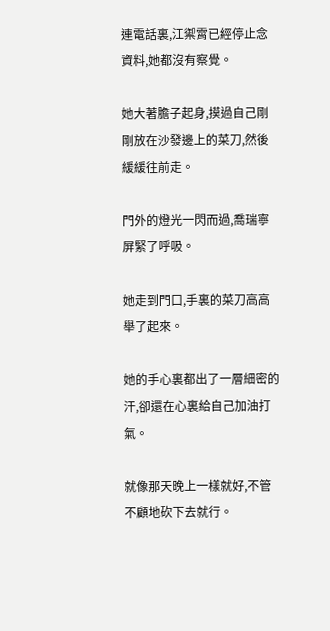連電話裏,江禦霄已經停止念資料,她都沒有察覺。

她大著膽子起身,摸過自己剛剛放在沙發邊上的菜刀,然後緩緩往前走。

門外的燈光一閃而過,喬瑞寧屏緊了呼吸。

她走到門口,手裏的菜刀高高舉了起來。

她的手心裏都出了一層細密的汗,卻還在心裏給自己加油打氣。

就像那天晚上一樣就好,不管不顧地砍下去就行。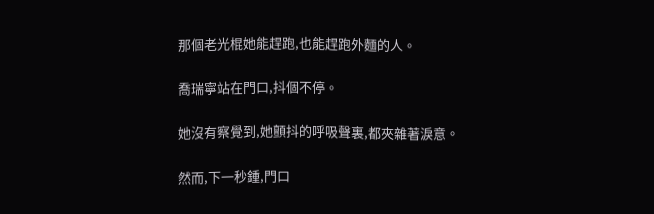那個老光棍她能趕跑,也能趕跑外麵的人。

喬瑞寧站在門口,抖個不停。

她沒有察覺到,她顫抖的呼吸聲裏,都夾雜著淚意。

然而,下一秒鍾,門口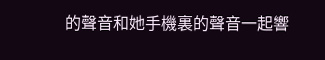的聲音和她手機裏的聲音一起響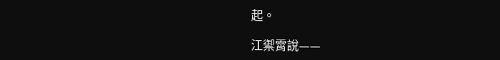起。

江禦霄說——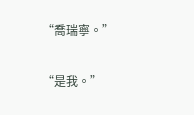“喬瑞寧。”

“是我。”